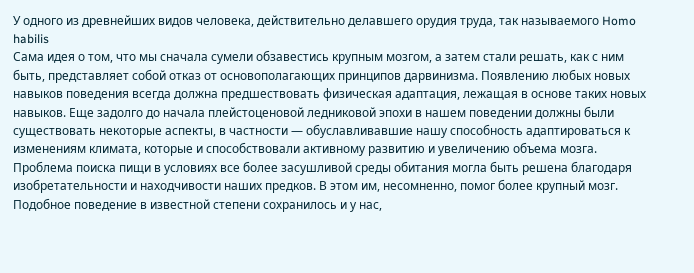У одного из древнейших видов человека, действительно делавшего орудия труда, так называемого Homo habilis
Сама идея о том, что мы сначала сумели обзавестись крупным мозгом, а затем стали решать, как с ним быть, представляет собой отказ от основополагающих принципов дарвинизма. Появлению любых новых навыков поведения всегда должна предшествовать физическая адаптация, лежащая в основе таких новых навыков. Еще задолго до начала плейстоценовой ледниковой эпохи в нашем поведении должны были существовать некоторые аспекты, в частности — обуславливавшие нашу способность адаптироваться к изменениям климата, которые и способствовали активному развитию и увеличению объема мозга. Проблема поиска пищи в условиях все более засушливой среды обитания могла быть решена благодаря изобретательности и находчивости наших предков. В этом им, несомненно, помог более крупный мозг. Подобное поведение в известной степени сохранилось и у нас,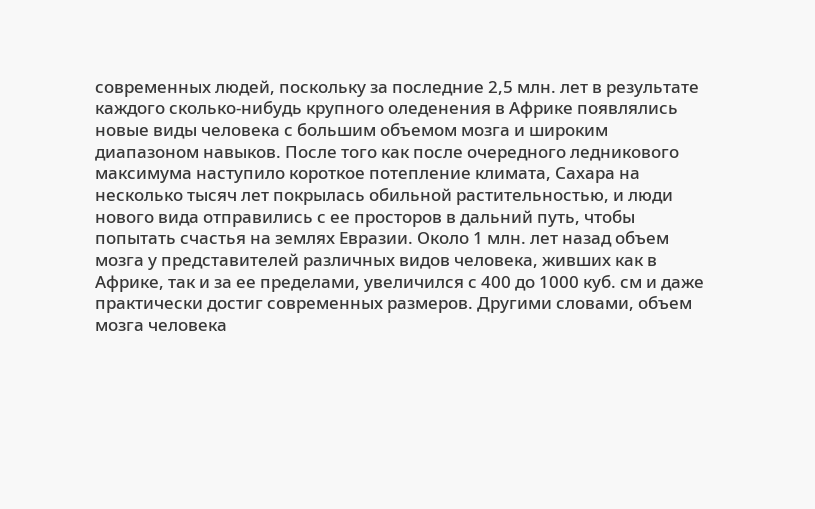современных людей, поскольку за последние 2,5 млн. лет в результате каждого сколько-нибудь крупного оледенения в Африке появлялись новые виды человека с большим объемом мозга и широким диапазоном навыков. После того как после очередного ледникового максимума наступило короткое потепление климата, Сахара на несколько тысяч лет покрылась обильной растительностью, и люди нового вида отправились с ее просторов в дальний путь, чтобы попытать счастья на землях Евразии. Около 1 млн. лет назад объем мозга у представителей различных видов человека, живших как в Африке, так и за ее пределами, увеличился с 400 до 1000 куб. см и даже практически достиг современных размеров. Другими словами, объем мозга человека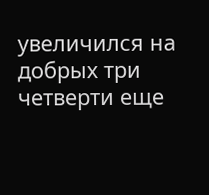увеличился на добрых три четверти еще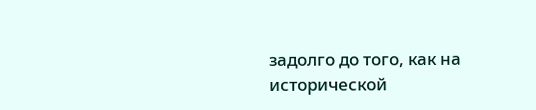задолго до того, как на исторической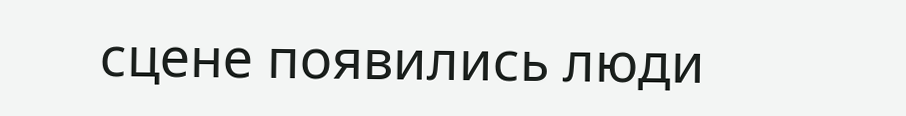сцене появились люди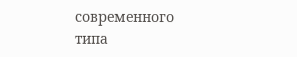современного типа